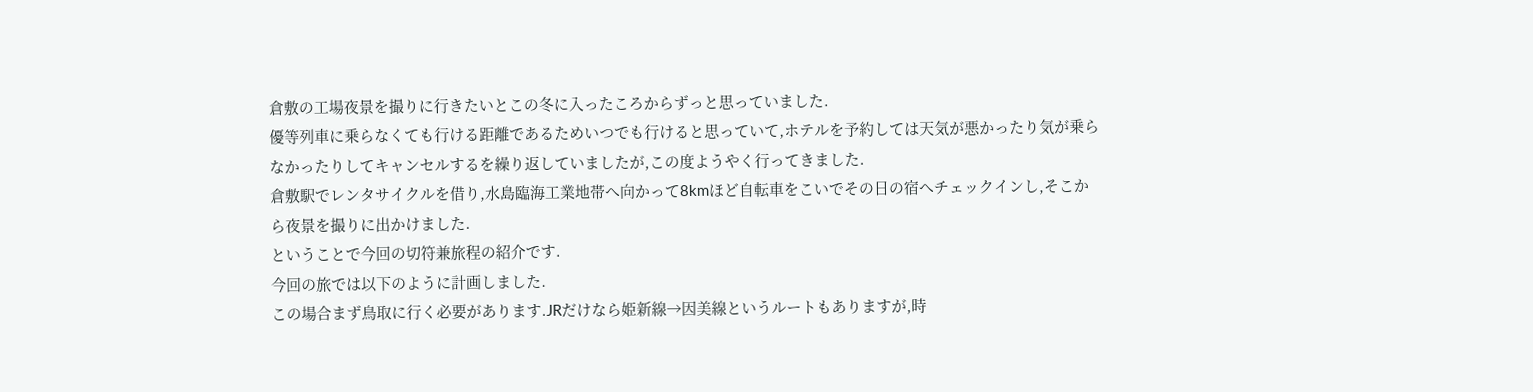倉敷の工場夜景を撮りに行きたいとこの冬に入ったころからずっと思っていました.
優等列車に乗らなくても行ける距離であるためいつでも行けると思っていて,ホテルを予約しては天気が悪かったり気が乗らなかったりしてキャンセルするを繰り返していましたが,この度ようやく行ってきました.
倉敷駅でレンタサイクルを借り,水島臨海工業地帯へ向かって8kmほど自転車をこいでその日の宿へチェックインし,そこから夜景を撮りに出かけました.
ということで今回の切符兼旅程の紹介です.
今回の旅では以下のように計画しました.
この場合まず鳥取に行く必要があります.JRだけなら姫新線→因美線というルートもありますが,時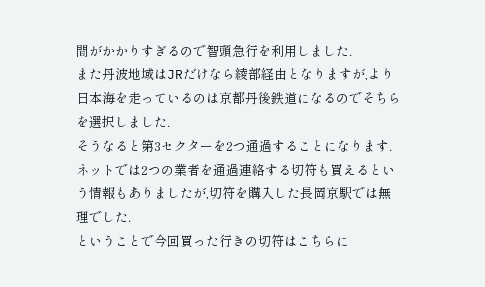間がかかりすぎるので智頭急行を利用しました.
また丹波地域はJRだけなら綾部経由となりますが,より日本海を走っているのは京都丹後鉄道になるのでそちらを選択しました.
そうなると第3セクターを2つ通過することになります.
ネットでは2つの業者を通過連絡する切符も買えるという情報もありましたが,切符を購入した長岡京駅では無理でした.
ということで今回買った行きの切符はこちらに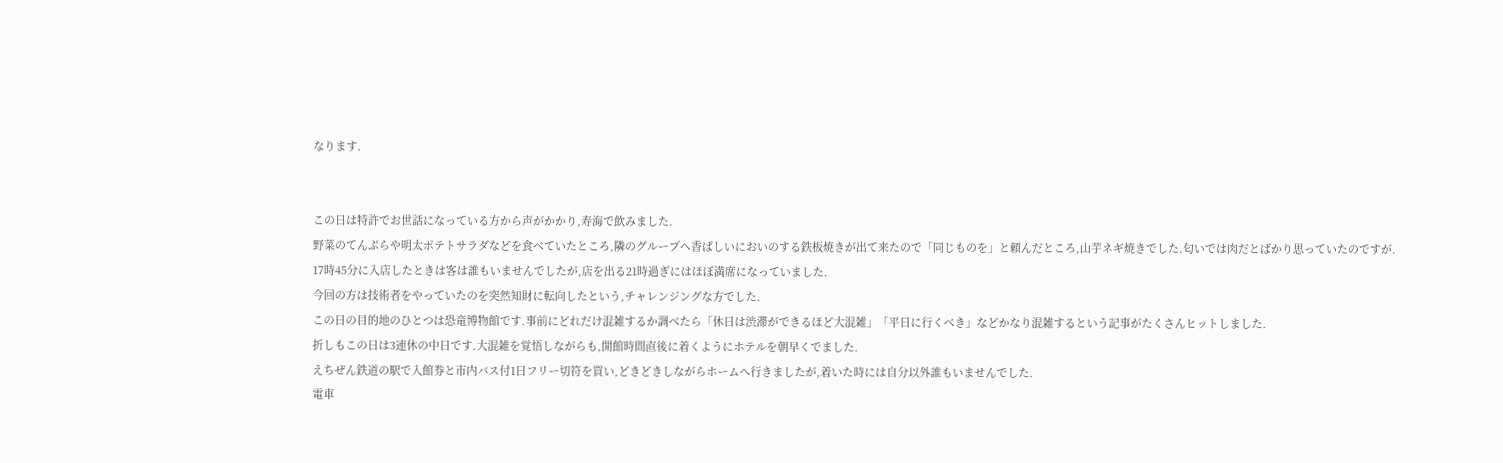なります.


この日は特許でお世話になっている方から声がかかり,寿海で飲みました.
野菜のてんぷらや明太ポテトサラダなどを食べていたところ,隣のグループへ香ばしいにおいのする鉄板焼きが出て来たので「同じものを」と頼んだところ,山芋ネギ焼きでした.匂いでは肉だとばかり思っていたのですが.
17時45分に入店したときは客は誰もいませんでしたが,店を出る21時過ぎにはほぼ満席になっていました.
今回の方は技術者をやっていたのを突然知財に転向したという,チャレンジングな方でした.
この日の目的地のひとつは恐竜博物館です.事前にどれだけ混雑するか調べたら「休日は渋滞ができるほど大混雑」「平日に行くべき」などかなり混雑するという記事がたくさんヒットしました.
折しもこの日は3連休の中日です.大混雑を覚悟しながらも,開館時間直後に着くようにホテルを朝早くでました.
えちぜん鉄道の駅で入館券と市内バス付1日フリー切符を買い,どきどきしながらホームへ行きましたが,着いた時には自分以外誰もいませんでした.
電車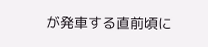が発車する直前頃に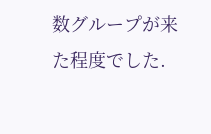数グループが来た程度でした.